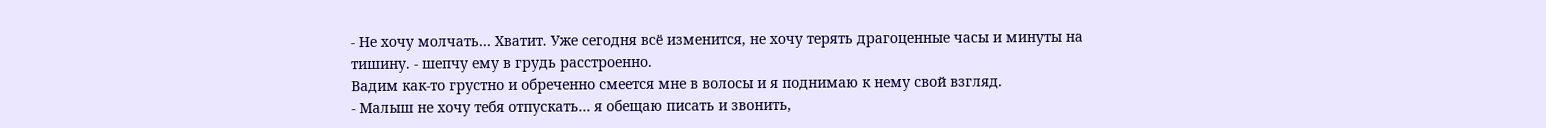- Не хочу молчать… Хватит. Уже сегодня всё изменится, не хочу терять драгоценные часы и минуты на тишину. - шепчу ему в грудь расстроенно.
Вадим как-то грустно и обреченно смеется мне в волосы и я поднимаю к нему свой взгляд.
- Малыш не хочу тебя отпускать… я обещаю писать и звонить,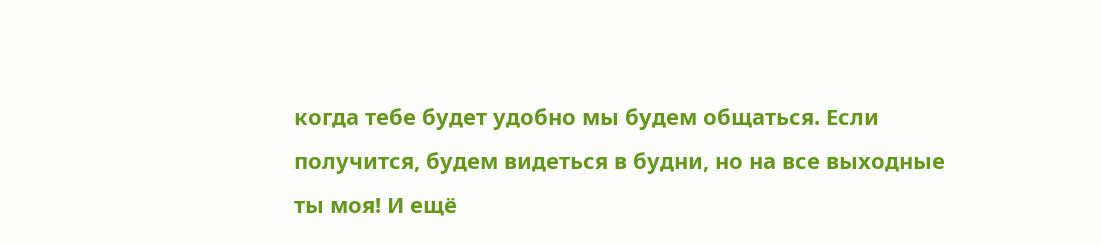когда тебе будет удобно мы будем общаться. Если получится, будем видеться в будни, но на все выходные ты моя! И ещё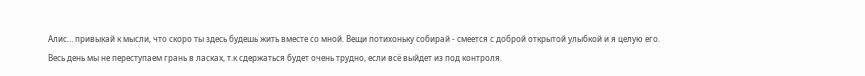Алис… привыкай к мысли, что скоро ты здесь будешь жить вместе со мной. Вещи потихоньку собирай - смеется с доброй открытой улыбкой и я целую его.
Весь день мы не переступаем грань в ласках, т.к сдержаться будет очень трудно, если всё выйдет из под контроля.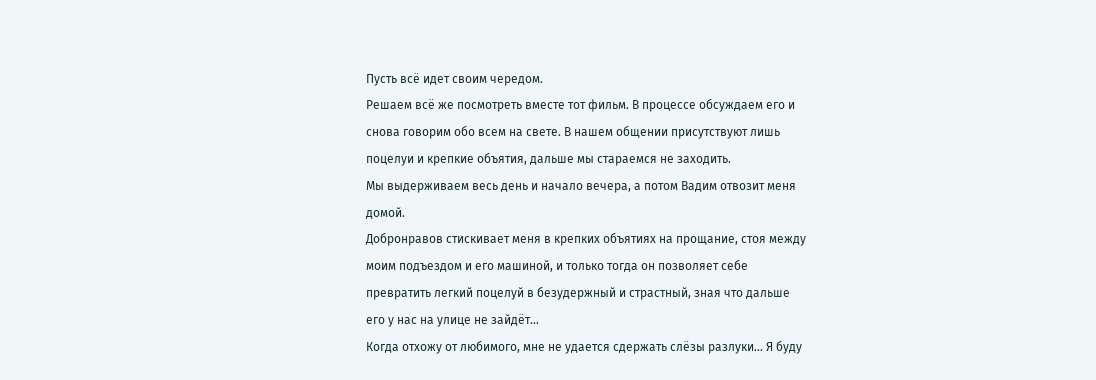Пусть всё идет своим чередом.
Решаем всё же посмотреть вместе тот фильм. В процессе обсуждаем его и снова говорим обо всем на свете. В нашем общении присутствуют лишь поцелуи и крепкие объятия, дальше мы стараемся не заходить.
Мы выдерживаем весь день и начало вечера, а потом Вадим отвозит меня домой.
Добронравов стискивает меня в крепких объятиях на прощание, стоя между моим подъездом и его машиной, и только тогда он позволяет себе превратить легкий поцелуй в безудержный и страстный, зная что дальше его у нас на улице не зайдёт…
Когда отхожу от любимого, мне не удается сдержать слёзы разлуки… Я буду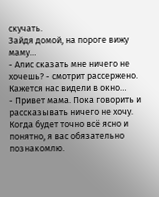скучать.
Зайдя домой, на пороге вижу маму…
- Алис сказать мне ничего не хочешь? - смотрит рассержено. Кажется нас видели в окно…
- Привет мама. Пока говорить и рассказывать ничего не хочу. Когда будет точно всё ясно и понятно, я вас обязательно познакомлю.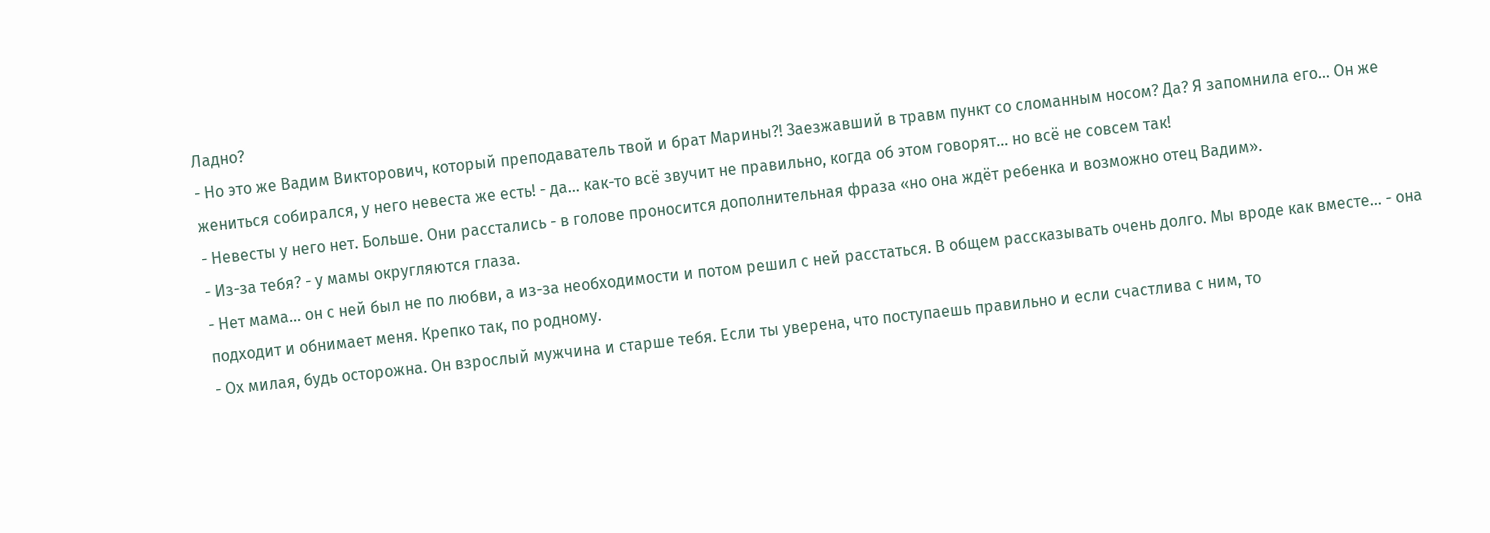Ладно?
- Но это же Вадим Викторович, который преподаватель твой и брат Марины?! Заезжавший в травм пункт со сломанным носом? Да? Я запомнила его… Он же жениться собирался, у него невеста же есть! - да… как-то всё звучит не правильно, когда об этом говорят… но всё не совсем так!
- Невесты у него нет. Больше. Они расстались - в голове проносится дополнительная фраза «но она ждёт ребенка и возможно отец Вадим».
- Из-за тебя? - у мамы округляются глаза.
- Нет мама… он с ней был не по любви, а из-за необходимости и потом решил с ней расстаться. В общем рассказывать очень долго. Мы вроде как вместе… - она подходит и обнимает меня. Крепко так, по родному.
- Ох милая, будь осторожна. Он взрослый мужчина и старше тебя. Если ты уверена, что поступаешь правильно и если счастлива с ним, то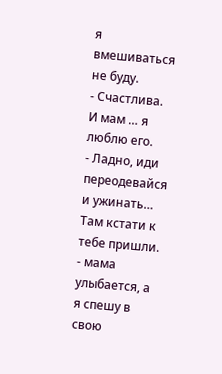я вмешиваться не буду.
- Счастлива. И мам … я люблю его.
- Ладно, иди переодевайся и ужинать… Там кстати к тебе пришли. - мама улыбается, а я спешу в свою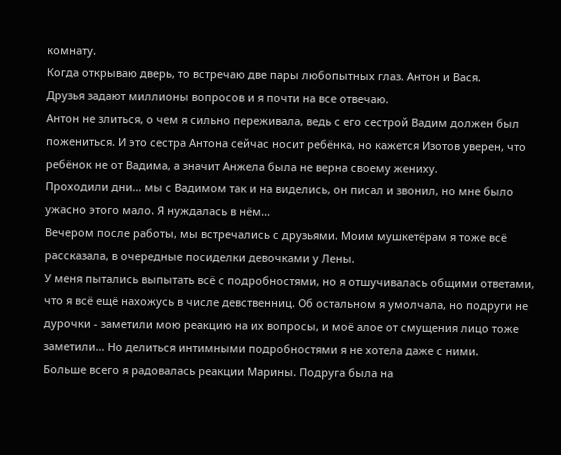комнату.
Когда открываю дверь, то встречаю две пары любопытных глаз. Антон и Вася.
Друзья задают миллионы вопросов и я почти на все отвечаю.
Антон не злиться, о чем я сильно переживала, ведь с его сестрой Вадим должен был пожениться. И это сестра Антона сейчас носит ребёнка, но кажется Изотов уверен, что ребёнок не от Вадима, а значит Анжела была не верна своему жениху.
Проходили дни… мы с Вадимом так и на виделись, он писал и звонил, но мне было ужасно этого мало. Я нуждалась в нём…
Вечером после работы, мы встречались с друзьями. Моим мушкетёрам я тоже всё рассказала, в очередные посиделки девочками у Лены.
У меня пытались выпытать всё с подробностями, но я отшучивалась общими ответами, что я всё ещё нахожусь в числе девственниц. Об остальном я умолчала, но подруги не дурочки - заметили мою реакцию на их вопросы, и моё алое от смущения лицо тоже заметили… Но делиться интимными подробностями я не хотела даже с ними.
Больше всего я радовалась реакции Марины. Подруга была на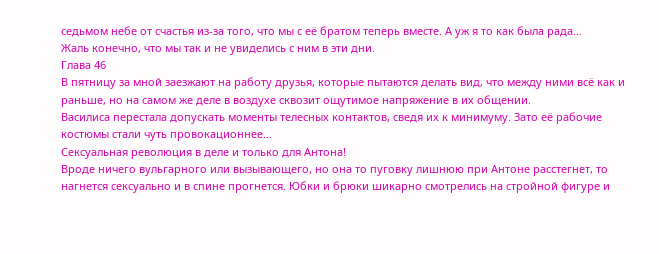седьмом небе от счастья из-за того, что мы с её братом теперь вместе. А уж я то как была рада…
Жаль конечно, что мы так и не увиделись с ним в эти дни.
Глава 46
В пятницу за мной заезжают на работу друзья, которые пытаются делать вид, что между ними всё как и раньше, но на самом же деле в воздухе сквозит ощутимое напряжение в их общении.
Василиса перестала допускать моменты телесных контактов, сведя их к минимуму. Зато её рабочие костюмы стали чуть провокационнее…
Сексуальная революция в деле и только для Антона!
Вроде ничего вульгарного или вызывающего, но она то пуговку лишнюю при Антоне расстегнет, то нагнется сексуально и в спине прогнется. Юбки и брюки шикарно смотрелись на стройной фигуре и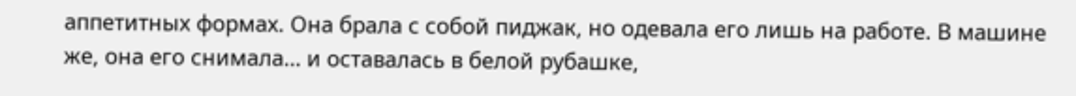аппетитных формах. Она брала с собой пиджак, но одевала его лишь на работе. В машине же, она его снимала… и оставалась в белой рубашке,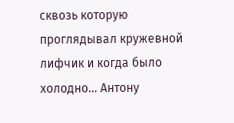сквозь которую проглядывал кружевной лифчик и когда было холодно… Антону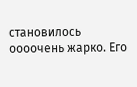становилось оооочень жарко. Его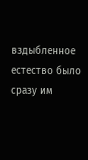вздыбленное естество было сразу им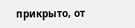прикрыто, от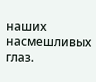наших насмешливых глаз.